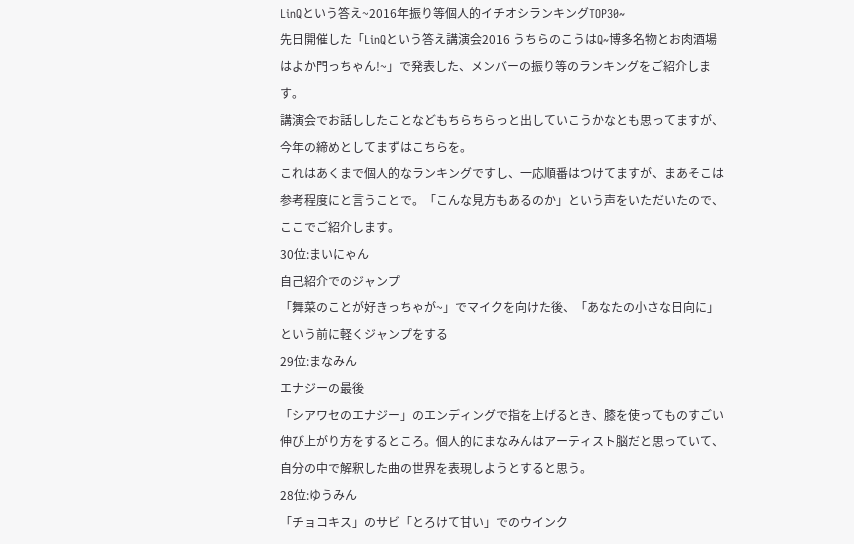LinQという答え~2016年振り等個人的イチオシランキングTOP30~
先日開催した「LinQという答え講演会2016 うちらのこうはQ~博多名物とお肉酒場はよか門っちゃん!~」で発表した、メンバーの振り等のランキングをご紹介します。
講演会でお話ししたことなどもちらちらっと出していこうかなとも思ってますが、今年の締めとしてまずはこちらを。
これはあくまで個人的なランキングですし、一応順番はつけてますが、まあそこは参考程度にと言うことで。「こんな見方もあるのか」という声をいただいたので、ここでご紹介します。
30位:まいにゃん
自己紹介でのジャンプ
「舞菜のことが好きっちゃが~」でマイクを向けた後、「あなたの小さな日向に」という前に軽くジャンプをする
29位:まなみん
エナジーの最後
「シアワセのエナジー」のエンディングで指を上げるとき、膝を使ってものすごい伸び上がり方をするところ。個人的にまなみんはアーティスト脳だと思っていて、自分の中で解釈した曲の世界を表現しようとすると思う。
28位:ゆうみん
「チョコキス」のサビ「とろけて甘い」でのウインク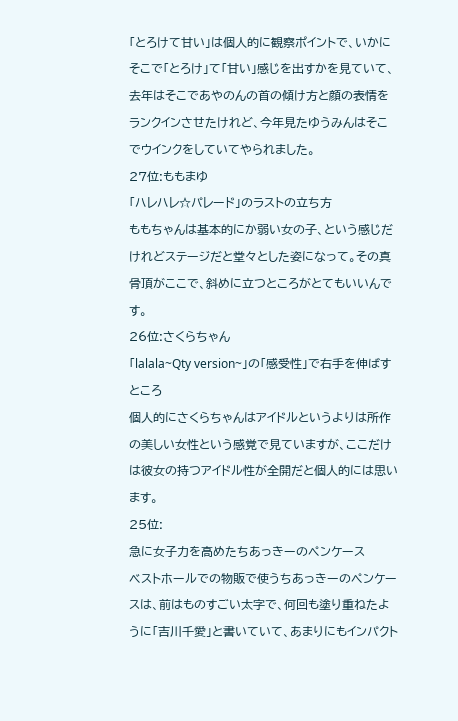「とろけて甘い」は個人的に観察ポイントで、いかにそこで「とろけ」て「甘い」感じを出すかを見ていて、去年はそこであやのんの首の傾け方と顔の表情をランクインさせたけれど、今年見たゆうみんはそこでウインクをしていてやられました。
27位:ももまゆ
「ハレハレ☆パレード」のラストの立ち方
ももちゃんは基本的にか弱い女の子、という感じだけれどステージだと堂々とした姿になって。その真骨頂がここで、斜めに立つところがとてもいいんです。
26位:さくらちゃん
「lalala~Qty version~」の「感受性」で右手を伸ばすところ
個人的にさくらちゃんはアイドルというよりは所作の美しい女性という感覚で見ていますが、ここだけは彼女の持つアイドル性が全開だと個人的には思います。
25位:
急に女子力を高めたちあっきーのペンケース
ベストホールでの物販で使うちあっきーのペンケースは、前はものすごい太字で、何回も塗り重ねたように「吉川千愛」と書いていて、あまりにもインパクト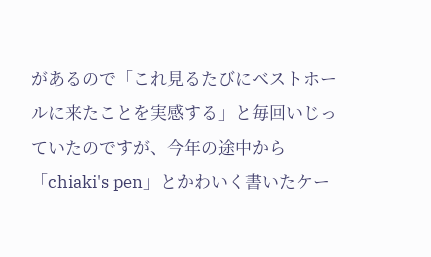があるので「これ見るたびにベストホールに来たことを実感する」と毎回いじっていたのですが、今年の途中から「chiaki's pen」とかわいく書いたケー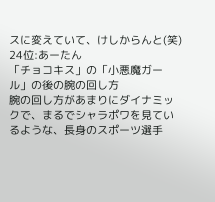スに変えていて、けしからんと(笑)
24位:あーたん
「チョコキス」の「小悪魔ガール」の後の腕の回し方
腕の回し方があまりにダイナミックで、まるでシャラポワを見ているような、長身のスポーツ選手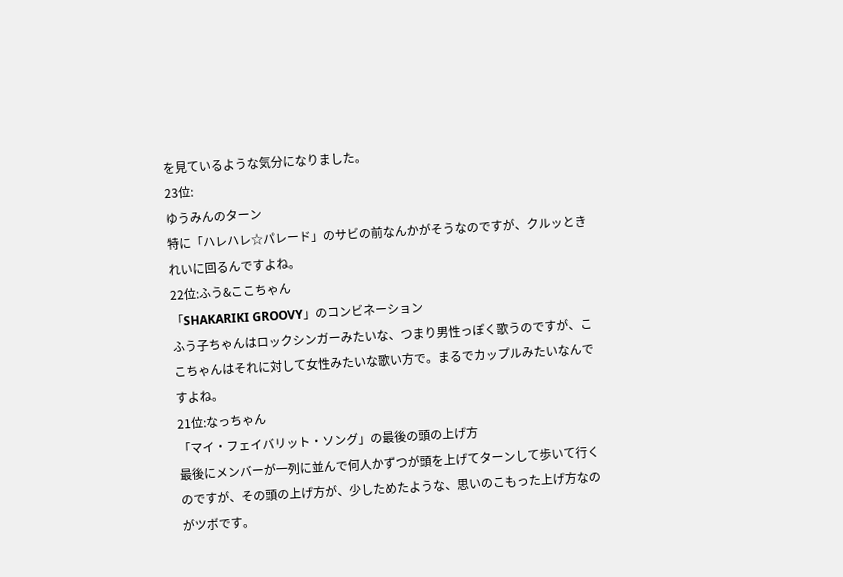を見ているような気分になりました。
23位:
ゆうみんのターン
特に「ハレハレ☆パレード」のサビの前なんかがそうなのですが、クルッときれいに回るんですよね。
22位:ふう&ここちゃん
「SHAKARIKI GROOVY」のコンビネーション
ふう子ちゃんはロックシンガーみたいな、つまり男性っぽく歌うのですが、ここちゃんはそれに対して女性みたいな歌い方で。まるでカップルみたいなんですよね。
21位:なっちゃん
「マイ・フェイバリット・ソング」の最後の頭の上げ方
最後にメンバーが一列に並んで何人かずつが頭を上げてターンして歩いて行くのですが、その頭の上げ方が、少しためたような、思いのこもった上げ方なのがツボです。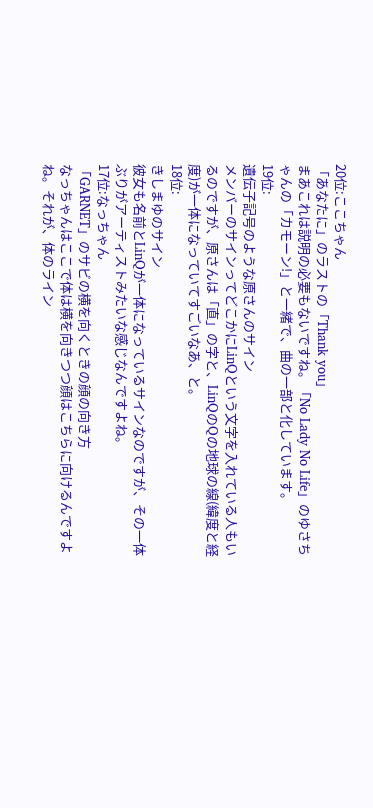20位:ここちゃん
「あなたに」のラストの「Thank you」
まあこれは説明の必要もないですね。「No Lady No Life」のゆさちゃんの「カモーン!」と一緒で、曲の一部と化しています。
19位:
遺伝子記号のような原さんのサイン
メンバーのサインってどこかにLinQという文字を入れている人もいるのですが、原さんは「直」の字と、LinQのQの地球の線(緯度と経度)が一体になっていてすごいなあ、と。
18位:
きしまゆのサイン
彼女も名前とLinQが一体になっているサインなのですが、その一体ぶりがアーティストみたいな感じなんですよね。
17位:なっちゃん
「GARNET」のサビの横を向くときの顔の向き方
なっちゃんはここで体は横を向きつつ顔はこちらに向けるんですよね。それが、体のライン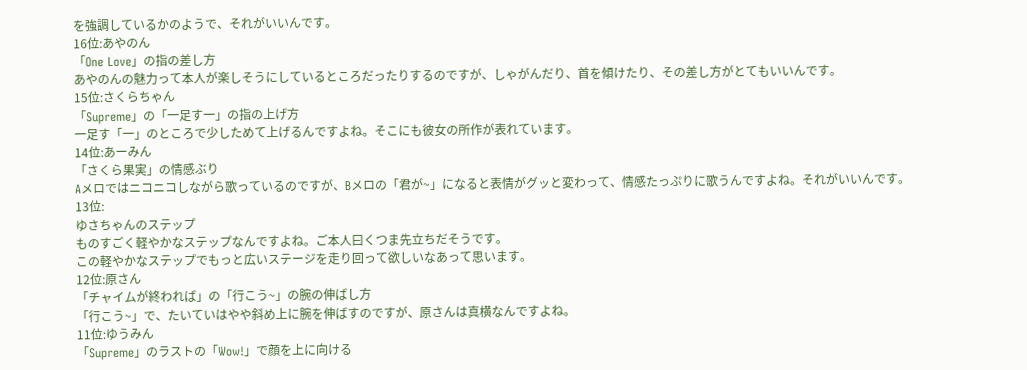を強調しているかのようで、それがいいんです。
16位:あやのん
「One Love」の指の差し方
あやのんの魅力って本人が楽しそうにしているところだったりするのですが、しゃがんだり、首を傾けたり、その差し方がとてもいいんです。
15位:さくらちゃん
「Supreme」の「一足す一」の指の上げ方
一足す「一」のところで少しためて上げるんですよね。そこにも彼女の所作が表れています。
14位:あーみん
「さくら果実」の情感ぶり
Aメロではニコニコしながら歌っているのですが、Bメロの「君が~」になると表情がグッと変わって、情感たっぷりに歌うんですよね。それがいいんです。
13位:
ゆさちゃんのステップ
ものすごく軽やかなステップなんですよね。ご本人曰くつま先立ちだそうです。
この軽やかなステップでもっと広いステージを走り回って欲しいなあって思います。
12位:原さん
「チャイムが終われば」の「行こう~」の腕の伸ばし方
「行こう~」で、たいていはやや斜め上に腕を伸ばすのですが、原さんは真横なんですよね。
11位:ゆうみん
「Supreme」のラストの「Wow!」で顔を上に向ける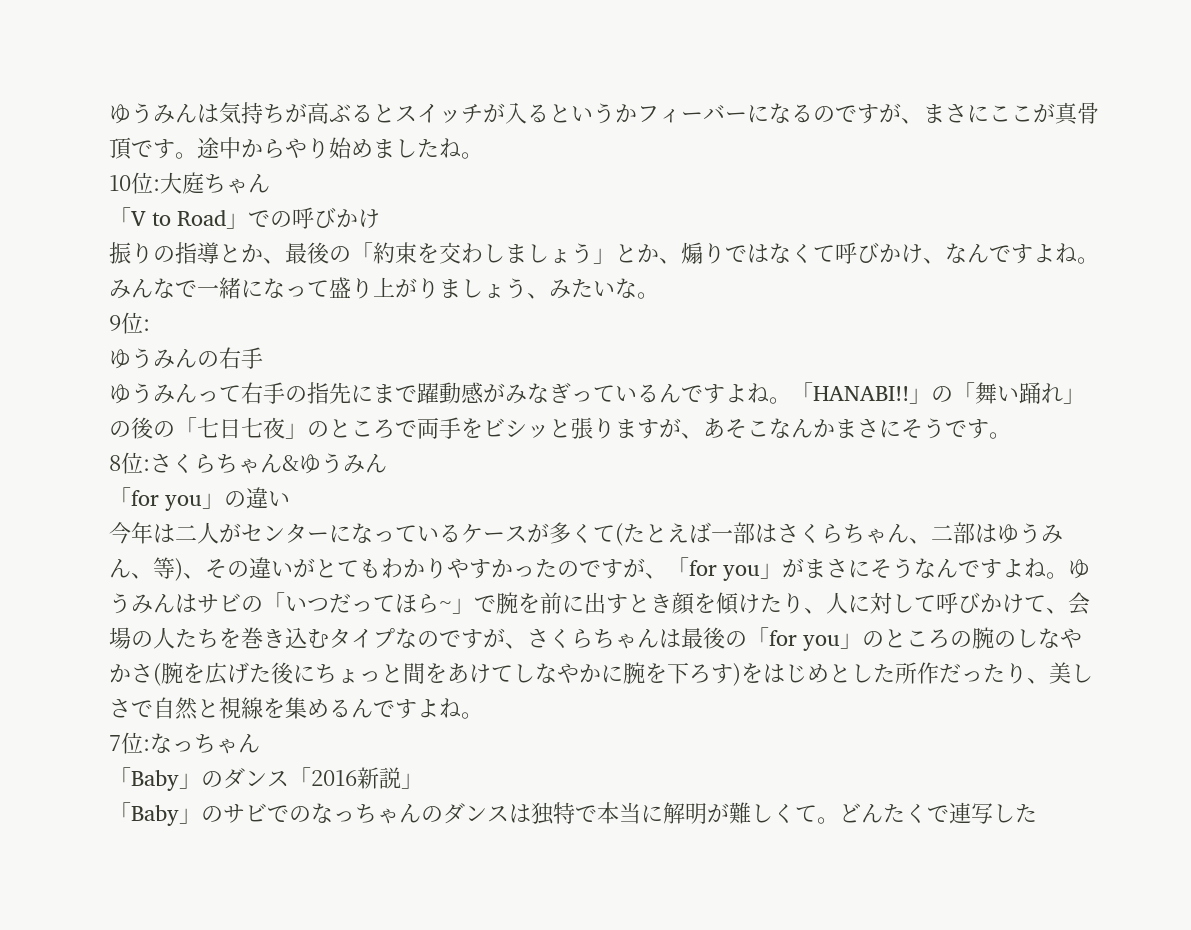ゆうみんは気持ちが高ぶるとスイッチが入るというかフィーバーになるのですが、まさにここが真骨頂です。途中からやり始めましたね。
10位:大庭ちゃん
「V to Road」での呼びかけ
振りの指導とか、最後の「約束を交わしましょう」とか、煽りではなくて呼びかけ、なんですよね。みんなで一緒になって盛り上がりましょう、みたいな。
9位:
ゆうみんの右手
ゆうみんって右手の指先にまで躍動感がみなぎっているんですよね。「HANABI!!」の「舞い踊れ」の後の「七日七夜」のところで両手をビシッと張りますが、あそこなんかまさにそうです。
8位:さくらちゃん&ゆうみん
「for you」の違い
今年は二人がセンターになっているケースが多くて(たとえば一部はさくらちゃん、二部はゆうみん、等)、その違いがとてもわかりやすかったのですが、「for you」がまさにそうなんですよね。ゆうみんはサビの「いつだってほら~」で腕を前に出すとき顔を傾けたり、人に対して呼びかけて、会場の人たちを巻き込むタイプなのですが、さくらちゃんは最後の「for you」のところの腕のしなやかさ(腕を広げた後にちょっと間をあけてしなやかに腕を下ろす)をはじめとした所作だったり、美しさで自然と視線を集めるんですよね。
7位:なっちゃん
「Baby」のダンス「2016新説」
「Baby」のサビでのなっちゃんのダンスは独特で本当に解明が難しくて。どんたくで連写した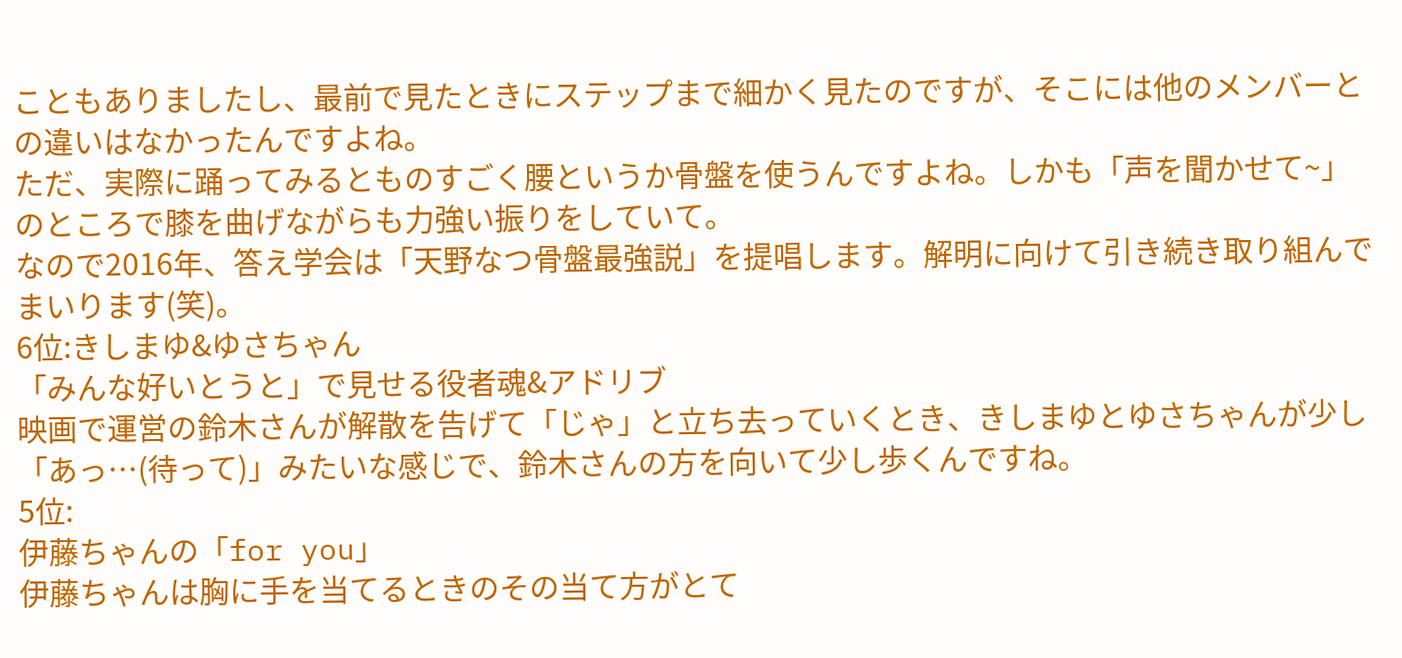こともありましたし、最前で見たときにステップまで細かく見たのですが、そこには他のメンバーとの違いはなかったんですよね。
ただ、実際に踊ってみるとものすごく腰というか骨盤を使うんですよね。しかも「声を聞かせて~」のところで膝を曲げながらも力強い振りをしていて。
なので2016年、答え学会は「天野なつ骨盤最強説」を提唱します。解明に向けて引き続き取り組んでまいります(笑)。
6位:きしまゆ&ゆさちゃん
「みんな好いとうと」で見せる役者魂&アドリブ
映画で運営の鈴木さんが解散を告げて「じゃ」と立ち去っていくとき、きしまゆとゆさちゃんが少し「あっ…(待って)」みたいな感じで、鈴木さんの方を向いて少し歩くんですね。
5位:
伊藤ちゃんの「for you」
伊藤ちゃんは胸に手を当てるときのその当て方がとて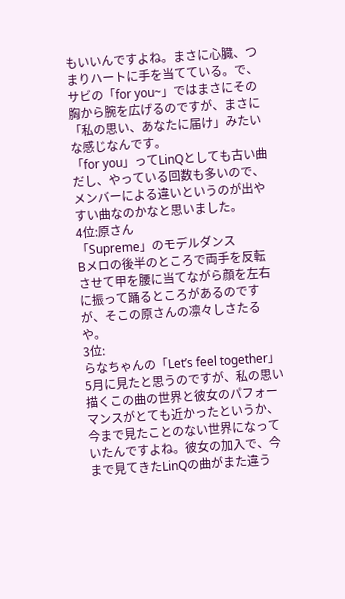もいいんですよね。まさに心臓、つまりハートに手を当てている。で、サビの「for you~」ではまさにその胸から腕を広げるのですが、まさに「私の思い、あなたに届け」みたいな感じなんです。
「for you」ってLinQとしても古い曲だし、やっている回数も多いので、メンバーによる違いというのが出やすい曲なのかなと思いました。
4位:原さん
「Supreme」のモデルダンス
Bメロの後半のところで両手を反転させて甲を腰に当てながら顔を左右に振って踊るところがあるのですが、そこの原さんの凛々しさたるや。
3位:
らなちゃんの「Let’s feel together」
5月に見たと思うのですが、私の思い描くこの曲の世界と彼女のパフォーマンスがとても近かったというか、今まで見たことのない世界になっていたんですよね。彼女の加入で、今まで見てきたLinQの曲がまた違う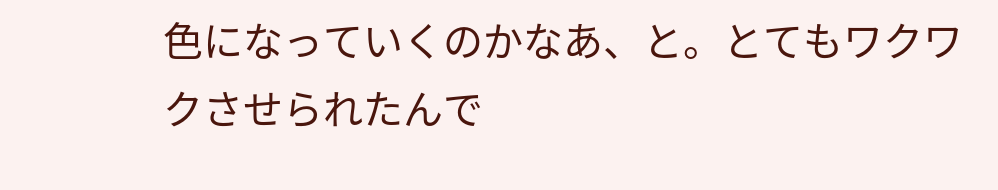色になっていくのかなあ、と。とてもワクワクさせられたんで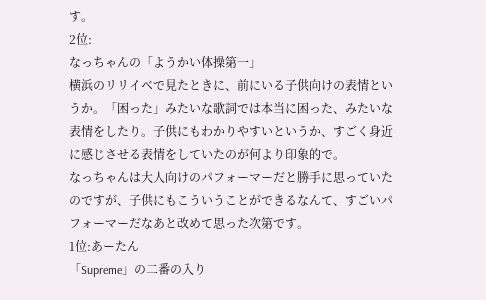す。
2位:
なっちゃんの「ようかい体操第一」
横浜のリリイベで見たときに、前にいる子供向けの表情というか。「困った」みたいな歌詞では本当に困った、みたいな表情をしたり。子供にもわかりやすいというか、すごく身近に感じさせる表情をしていたのが何より印象的で。
なっちゃんは大人向けのパフォーマーだと勝手に思っていたのですが、子供にもこういうことができるなんて、すごいパフォーマーだなあと改めて思った次第です。
1位:あーたん
「Supreme」の二番の入り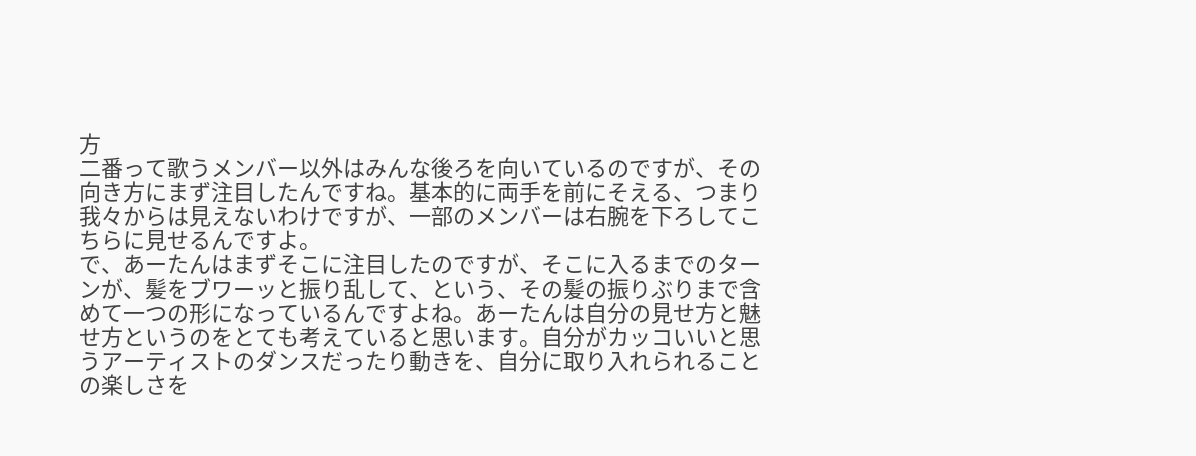方
二番って歌うメンバー以外はみんな後ろを向いているのですが、その向き方にまず注目したんですね。基本的に両手を前にそえる、つまり我々からは見えないわけですが、一部のメンバーは右腕を下ろしてこちらに見せるんですよ。
で、あーたんはまずそこに注目したのですが、そこに入るまでのターンが、髪をブワーッと振り乱して、という、その髪の振りぶりまで含めて一つの形になっているんですよね。あーたんは自分の見せ方と魅せ方というのをとても考えていると思います。自分がカッコいいと思うアーティストのダンスだったり動きを、自分に取り入れられることの楽しさを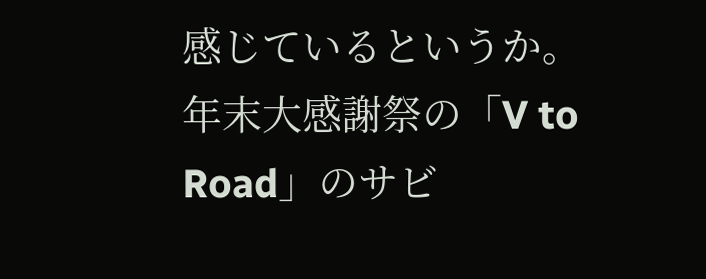感じているというか。
年末大感謝祭の「V to Road」のサビ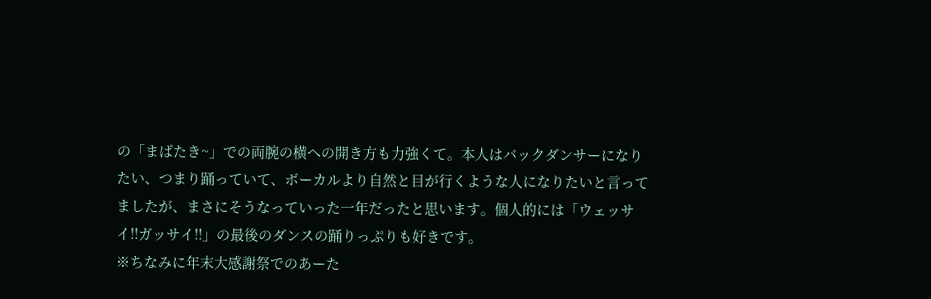の「まばたき~」での両腕の横への開き方も力強くて。本人はバックダンサーになりたい、つまり踊っていて、ボーカルより自然と目が行くような人になりたいと言ってましたが、まさにそうなっていった一年だったと思います。個人的には「ウェッサイ!!ガッサイ!!」の最後のダンスの踊りっぷりも好きです。
※ちなみに年末大感謝祭でのあーた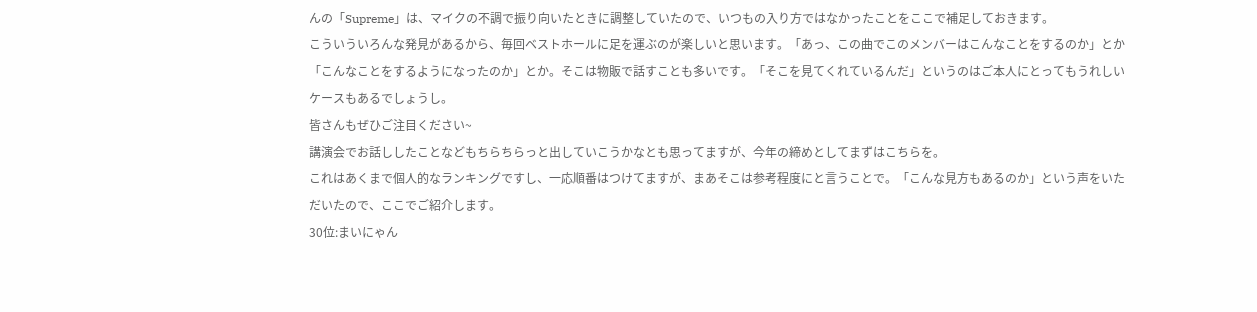んの「Supreme」は、マイクの不調で振り向いたときに調整していたので、いつもの入り方ではなかったことをここで補足しておきます。
こういういろんな発見があるから、毎回ベストホールに足を運ぶのが楽しいと思います。「あっ、この曲でこのメンバーはこんなことをするのか」とか「こんなことをするようになったのか」とか。そこは物販で話すことも多いです。「そこを見てくれているんだ」というのはご本人にとってもうれしいケースもあるでしょうし。
皆さんもぜひご注目ください~
講演会でお話ししたことなどもちらちらっと出していこうかなとも思ってますが、今年の締めとしてまずはこちらを。
これはあくまで個人的なランキングですし、一応順番はつけてますが、まあそこは参考程度にと言うことで。「こんな見方もあるのか」という声をいただいたので、ここでご紹介します。
30位:まいにゃん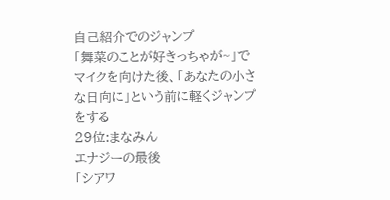自己紹介でのジャンプ
「舞菜のことが好きっちゃが~」でマイクを向けた後、「あなたの小さな日向に」という前に軽くジャンプをする
29位:まなみん
エナジーの最後
「シアワ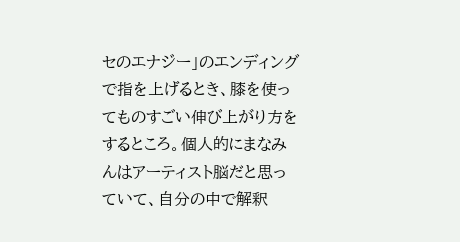セのエナジー」のエンディングで指を上げるとき、膝を使ってものすごい伸び上がり方をするところ。個人的にまなみんはアーティスト脳だと思っていて、自分の中で解釈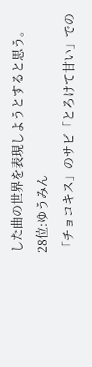した曲の世界を表現しようとすると思う。
28位:ゆうみん
「チョコキス」のサビ「とろけて甘い」での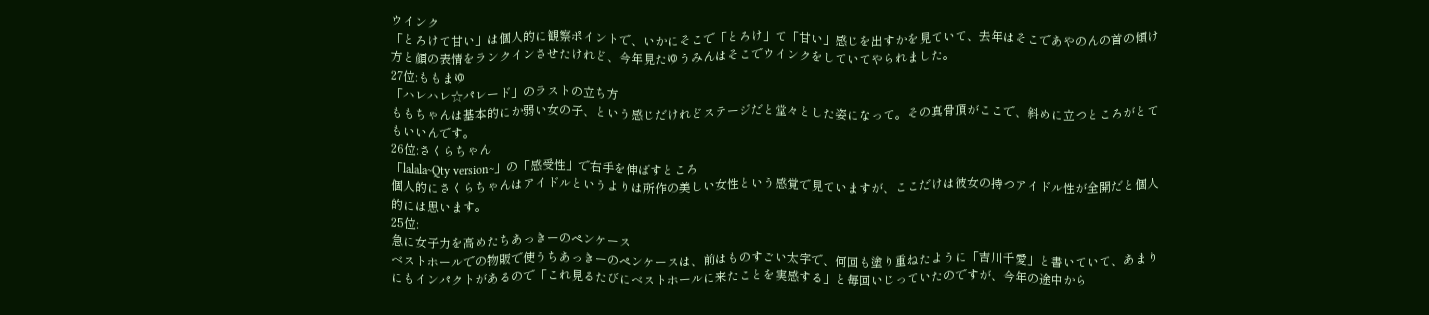ウインク
「とろけて甘い」は個人的に観察ポイントで、いかにそこで「とろけ」て「甘い」感じを出すかを見ていて、去年はそこであやのんの首の傾け方と顔の表情をランクインさせたけれど、今年見たゆうみんはそこでウインクをしていてやられました。
27位:ももまゆ
「ハレハレ☆パレード」のラストの立ち方
ももちゃんは基本的にか弱い女の子、という感じだけれどステージだと堂々とした姿になって。その真骨頂がここで、斜めに立つところがとてもいいんです。
26位:さくらちゃん
「lalala~Qty version~」の「感受性」で右手を伸ばすところ
個人的にさくらちゃんはアイドルというよりは所作の美しい女性という感覚で見ていますが、ここだけは彼女の持つアイドル性が全開だと個人的には思います。
25位:
急に女子力を高めたちあっきーのペンケース
ベストホールでの物販で使うちあっきーのペンケースは、前はものすごい太字で、何回も塗り重ねたように「吉川千愛」と書いていて、あまりにもインパクトがあるので「これ見るたびにベストホールに来たことを実感する」と毎回いじっていたのですが、今年の途中から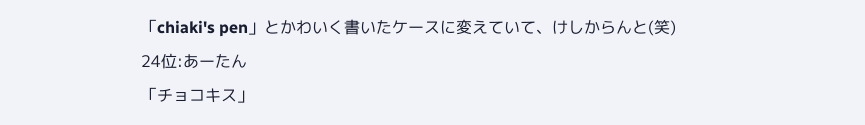「chiaki's pen」とかわいく書いたケースに変えていて、けしからんと(笑)
24位:あーたん
「チョコキス」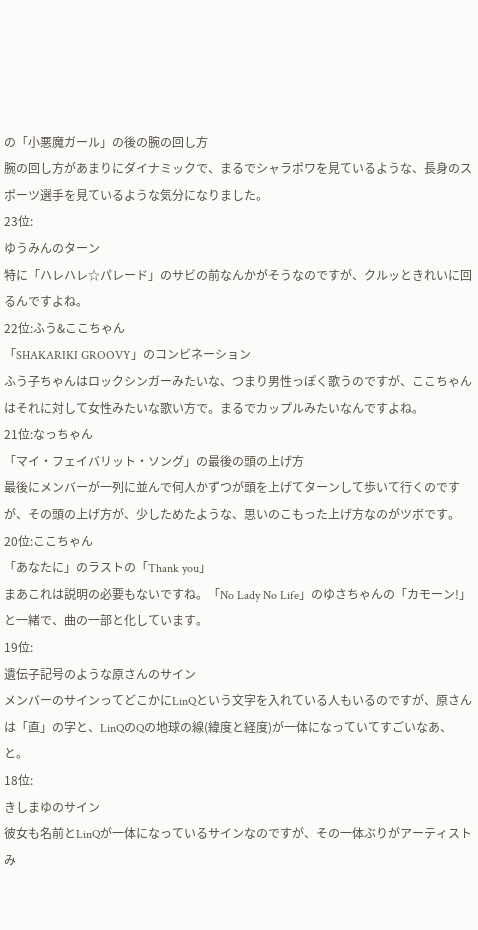の「小悪魔ガール」の後の腕の回し方
腕の回し方があまりにダイナミックで、まるでシャラポワを見ているような、長身のスポーツ選手を見ているような気分になりました。
23位:
ゆうみんのターン
特に「ハレハレ☆パレード」のサビの前なんかがそうなのですが、クルッときれいに回るんですよね。
22位:ふう&ここちゃん
「SHAKARIKI GROOVY」のコンビネーション
ふう子ちゃんはロックシンガーみたいな、つまり男性っぽく歌うのですが、ここちゃんはそれに対して女性みたいな歌い方で。まるでカップルみたいなんですよね。
21位:なっちゃん
「マイ・フェイバリット・ソング」の最後の頭の上げ方
最後にメンバーが一列に並んで何人かずつが頭を上げてターンして歩いて行くのですが、その頭の上げ方が、少しためたような、思いのこもった上げ方なのがツボです。
20位:ここちゃん
「あなたに」のラストの「Thank you」
まあこれは説明の必要もないですね。「No Lady No Life」のゆさちゃんの「カモーン!」と一緒で、曲の一部と化しています。
19位:
遺伝子記号のような原さんのサイン
メンバーのサインってどこかにLinQという文字を入れている人もいるのですが、原さんは「直」の字と、LinQのQの地球の線(緯度と経度)が一体になっていてすごいなあ、と。
18位:
きしまゆのサイン
彼女も名前とLinQが一体になっているサインなのですが、その一体ぶりがアーティストみ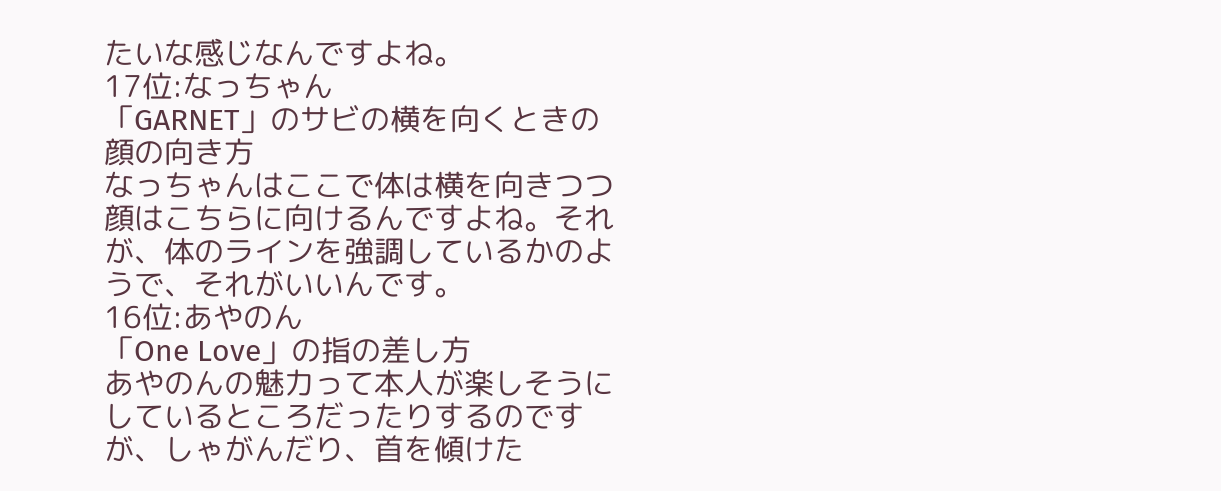たいな感じなんですよね。
17位:なっちゃん
「GARNET」のサビの横を向くときの顔の向き方
なっちゃんはここで体は横を向きつつ顔はこちらに向けるんですよね。それが、体のラインを強調しているかのようで、それがいいんです。
16位:あやのん
「One Love」の指の差し方
あやのんの魅力って本人が楽しそうにしているところだったりするのですが、しゃがんだり、首を傾けた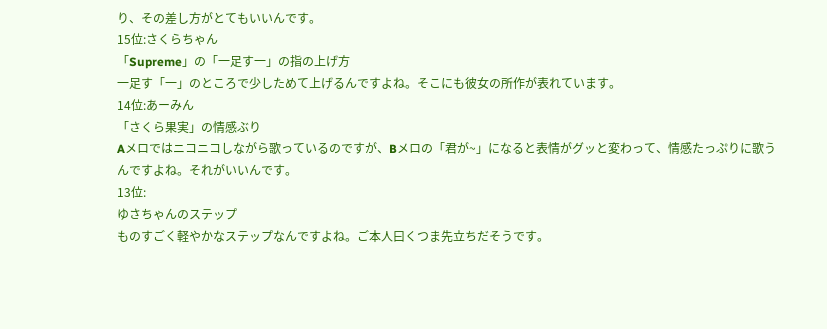り、その差し方がとてもいいんです。
15位:さくらちゃん
「Supreme」の「一足す一」の指の上げ方
一足す「一」のところで少しためて上げるんですよね。そこにも彼女の所作が表れています。
14位:あーみん
「さくら果実」の情感ぶり
Aメロではニコニコしながら歌っているのですが、Bメロの「君が~」になると表情がグッと変わって、情感たっぷりに歌うんですよね。それがいいんです。
13位:
ゆさちゃんのステップ
ものすごく軽やかなステップなんですよね。ご本人曰くつま先立ちだそうです。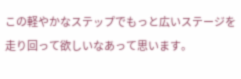この軽やかなステップでもっと広いステージを走り回って欲しいなあって思います。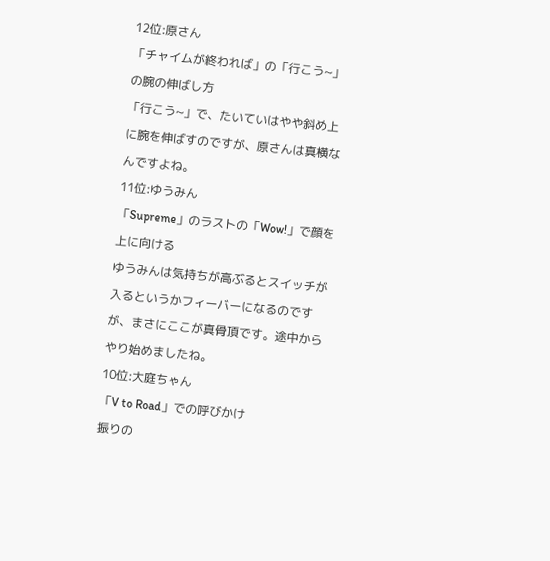12位:原さん
「チャイムが終われば」の「行こう~」の腕の伸ばし方
「行こう~」で、たいていはやや斜め上に腕を伸ばすのですが、原さんは真横なんですよね。
11位:ゆうみん
「Supreme」のラストの「Wow!」で顔を上に向ける
ゆうみんは気持ちが高ぶるとスイッチが入るというかフィーバーになるのですが、まさにここが真骨頂です。途中からやり始めましたね。
10位:大庭ちゃん
「V to Road」での呼びかけ
振りの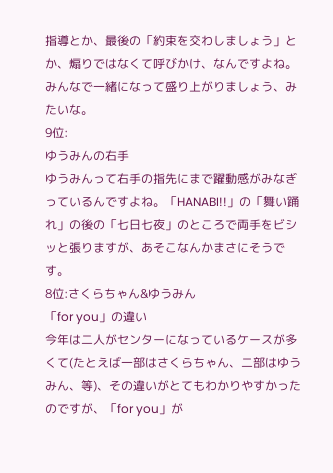指導とか、最後の「約束を交わしましょう」とか、煽りではなくて呼びかけ、なんですよね。みんなで一緒になって盛り上がりましょう、みたいな。
9位:
ゆうみんの右手
ゆうみんって右手の指先にまで躍動感がみなぎっているんですよね。「HANABI!!」の「舞い踊れ」の後の「七日七夜」のところで両手をビシッと張りますが、あそこなんかまさにそうです。
8位:さくらちゃん&ゆうみん
「for you」の違い
今年は二人がセンターになっているケースが多くて(たとえば一部はさくらちゃん、二部はゆうみん、等)、その違いがとてもわかりやすかったのですが、「for you」が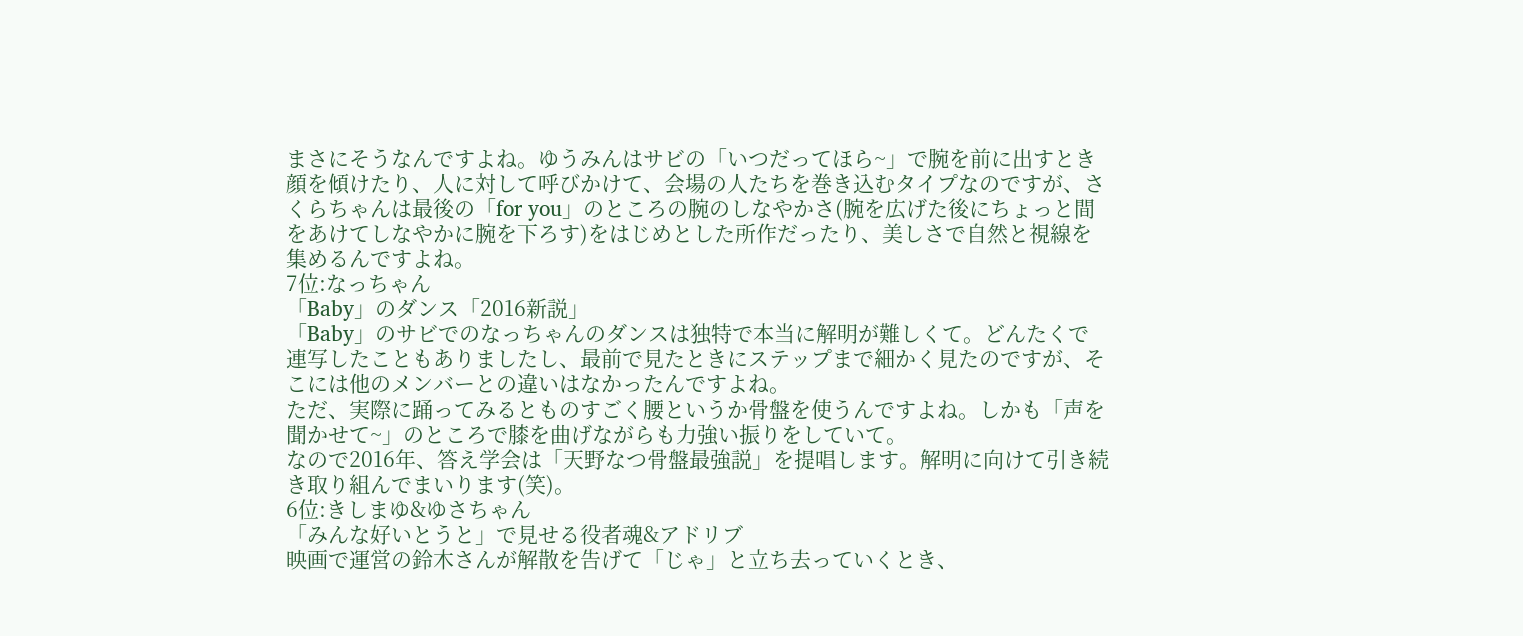まさにそうなんですよね。ゆうみんはサビの「いつだってほら~」で腕を前に出すとき顔を傾けたり、人に対して呼びかけて、会場の人たちを巻き込むタイプなのですが、さくらちゃんは最後の「for you」のところの腕のしなやかさ(腕を広げた後にちょっと間をあけてしなやかに腕を下ろす)をはじめとした所作だったり、美しさで自然と視線を集めるんですよね。
7位:なっちゃん
「Baby」のダンス「2016新説」
「Baby」のサビでのなっちゃんのダンスは独特で本当に解明が難しくて。どんたくで連写したこともありましたし、最前で見たときにステップまで細かく見たのですが、そこには他のメンバーとの違いはなかったんですよね。
ただ、実際に踊ってみるとものすごく腰というか骨盤を使うんですよね。しかも「声を聞かせて~」のところで膝を曲げながらも力強い振りをしていて。
なので2016年、答え学会は「天野なつ骨盤最強説」を提唱します。解明に向けて引き続き取り組んでまいります(笑)。
6位:きしまゆ&ゆさちゃん
「みんな好いとうと」で見せる役者魂&アドリブ
映画で運営の鈴木さんが解散を告げて「じゃ」と立ち去っていくとき、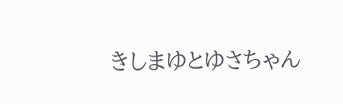きしまゆとゆさちゃん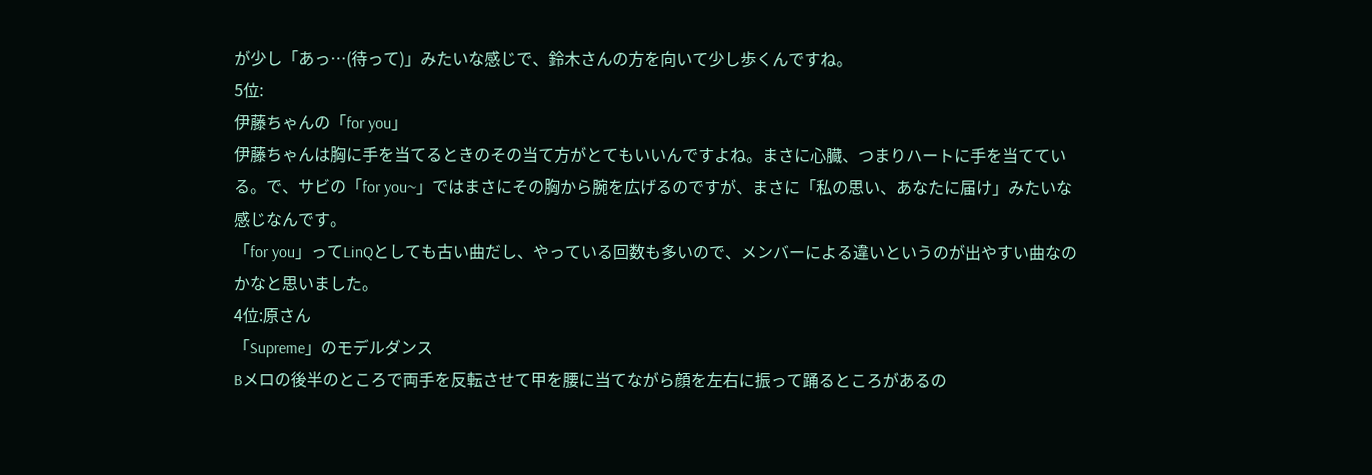が少し「あっ…(待って)」みたいな感じで、鈴木さんの方を向いて少し歩くんですね。
5位:
伊藤ちゃんの「for you」
伊藤ちゃんは胸に手を当てるときのその当て方がとてもいいんですよね。まさに心臓、つまりハートに手を当てている。で、サビの「for you~」ではまさにその胸から腕を広げるのですが、まさに「私の思い、あなたに届け」みたいな感じなんです。
「for you」ってLinQとしても古い曲だし、やっている回数も多いので、メンバーによる違いというのが出やすい曲なのかなと思いました。
4位:原さん
「Supreme」のモデルダンス
Bメロの後半のところで両手を反転させて甲を腰に当てながら顔を左右に振って踊るところがあるの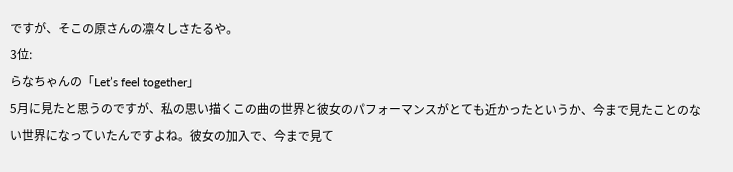ですが、そこの原さんの凛々しさたるや。
3位:
らなちゃんの「Let’s feel together」
5月に見たと思うのですが、私の思い描くこの曲の世界と彼女のパフォーマンスがとても近かったというか、今まで見たことのない世界になっていたんですよね。彼女の加入で、今まで見て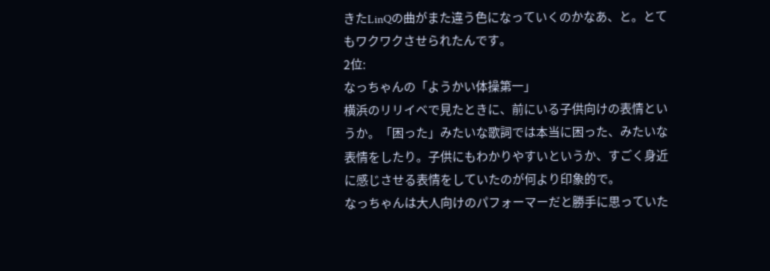きたLinQの曲がまた違う色になっていくのかなあ、と。とてもワクワクさせられたんです。
2位:
なっちゃんの「ようかい体操第一」
横浜のリリイベで見たときに、前にいる子供向けの表情というか。「困った」みたいな歌詞では本当に困った、みたいな表情をしたり。子供にもわかりやすいというか、すごく身近に感じさせる表情をしていたのが何より印象的で。
なっちゃんは大人向けのパフォーマーだと勝手に思っていた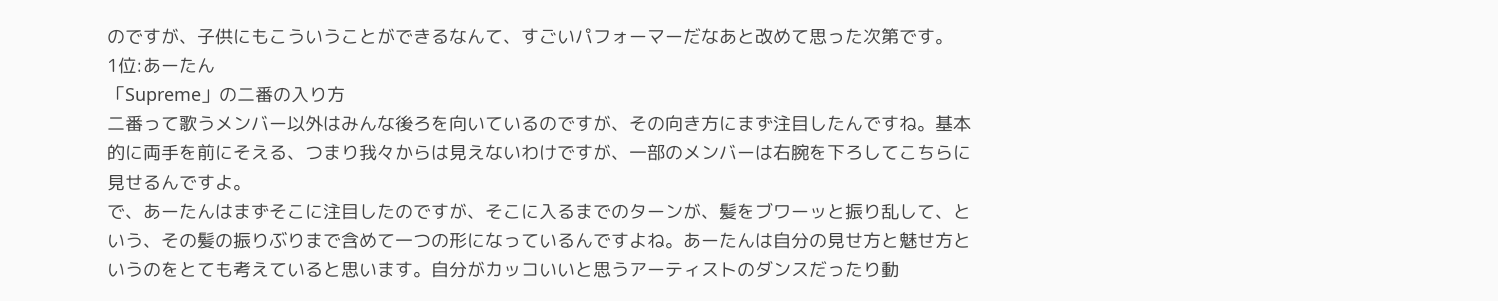のですが、子供にもこういうことができるなんて、すごいパフォーマーだなあと改めて思った次第です。
1位:あーたん
「Supreme」の二番の入り方
二番って歌うメンバー以外はみんな後ろを向いているのですが、その向き方にまず注目したんですね。基本的に両手を前にそえる、つまり我々からは見えないわけですが、一部のメンバーは右腕を下ろしてこちらに見せるんですよ。
で、あーたんはまずそこに注目したのですが、そこに入るまでのターンが、髪をブワーッと振り乱して、という、その髪の振りぶりまで含めて一つの形になっているんですよね。あーたんは自分の見せ方と魅せ方というのをとても考えていると思います。自分がカッコいいと思うアーティストのダンスだったり動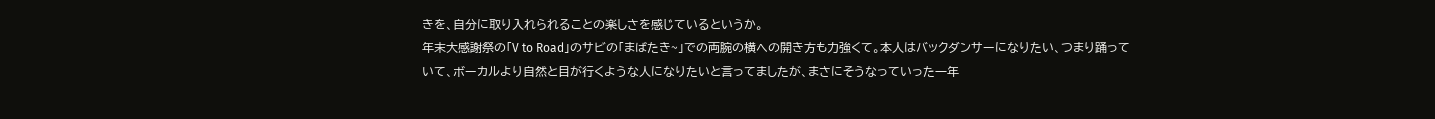きを、自分に取り入れられることの楽しさを感じているというか。
年末大感謝祭の「V to Road」のサビの「まばたき~」での両腕の横への開き方も力強くて。本人はバックダンサーになりたい、つまり踊っていて、ボーカルより自然と目が行くような人になりたいと言ってましたが、まさにそうなっていった一年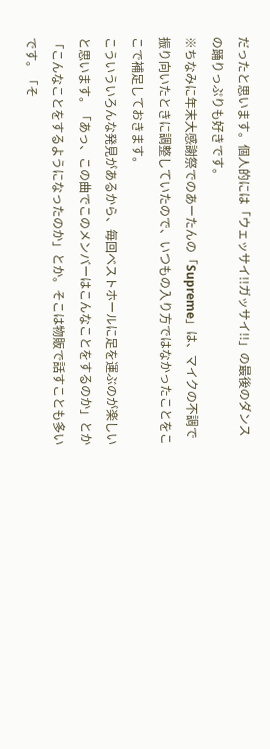だったと思います。個人的には「ウェッサイ!!ガッサイ!!」の最後のダンスの踊りっぷりも好きです。
※ちなみに年末大感謝祭でのあーたんの「Supreme」は、マイクの不調で振り向いたときに調整していたので、いつもの入り方ではなかったことをここで補足しておきます。
こういういろんな発見があるから、毎回ベストホールに足を運ぶのが楽しいと思います。「あっ、この曲でこのメンバーはこんなことをするのか」とか「こんなことをするようになったのか」とか。そこは物販で話すことも多いです。「そ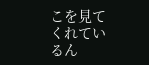こを見てくれているん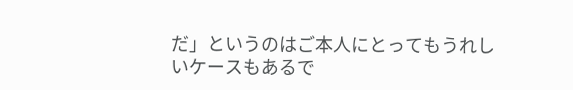だ」というのはご本人にとってもうれしいケースもあるで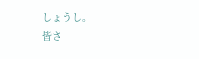しょうし。
皆さ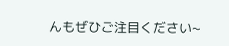んもぜひご注目ください~